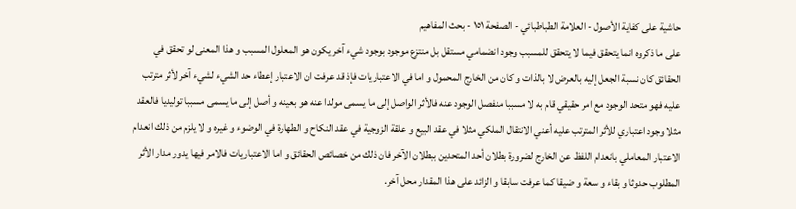حاشية على كفاية الأصول - العلامة الطباطبائي - الصفحة ١٥١ - بحث المفاهيم
على ما ذكروه انما يتحقق فيما لا يتحقق للمسبب وجود انضمامي مستقل بل منتزع موجود بوجود شيء آخر يكون هو المعلول المسبب و هذا المعنى لو تحقق في الحقائق كان نسبة الجعل إليه بالعرض لا بالذات و كان من الخارج المحمول و اما في الاعتباريات فإذ قد عرفت ان الاعتبار إعطاء حد الشيء لشيء آخر لأثر مترتب عليه فهو متحد الوجود مع امر حقيقي قام به لا مسببا منفصل الوجود عنه فالأثر الواصل إلى ما يسمى مولدا عنه هو بعينه و أصل إلى ما يسمى مسببا توليديا فالعقد مثلا وجود اعتباري للأثر المترتب عليه أعني الانتقال الملكي مثلا في عقد البيع و علقة الزوجية في عقد النكاح و الطهارة في الوضوء و غيره و لا يلزم من ذلك انعدام الاعتبار المعاملي بانعدام اللفظ عن الخارج لضرورة بطلان أحد المتحدين ببطلان الآخر فان ذلك من خصائص الحقائق و اما الاعتباريات فالامر فيها يدور مدار الأثر المطلوب حدوثا و بقاء و سعة و ضيقا كما عرفت سابقا و الزائد على هذا المقدار محل آخر.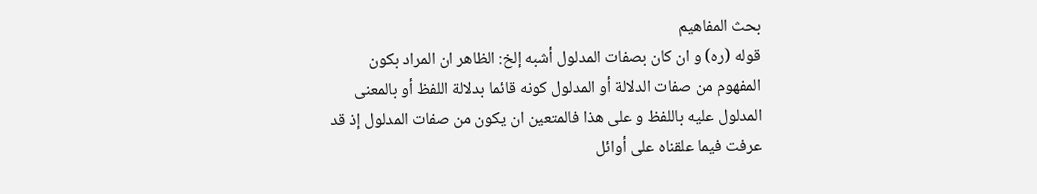بحث المفاهيم
قوله (ره) و ان كان بصفات المدلول أشبه إلخ: الظاهر ان المراد بكون المفهوم من صفات الدلالة أو المدلول كونه قائما بدلالة اللفظ أو بالمعنى المدلول عليه باللفظ و على هذا فالمتعين ان يكون من صفات المدلول إذ قد عرفت فيما علقناه على أوائل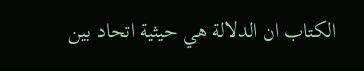الكتاب ان الدلالة هي حيثية اتحاد بين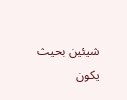شيئين بحيث يكون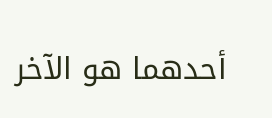أحدهما هو الآخر